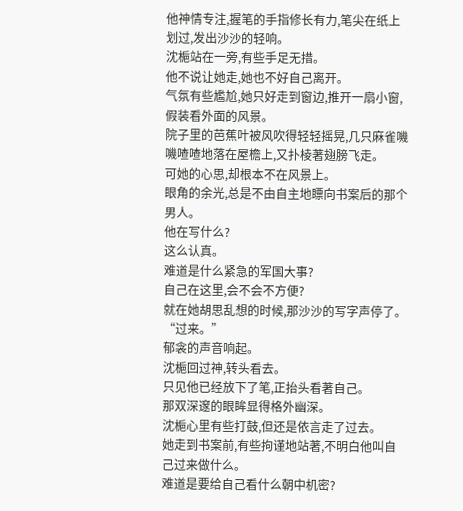他神情专注,握笔的手指修长有力,笔尖在纸上划过,发出沙沙的轻响。
沈梔站在一旁,有些手足无措。
他不说让她走,她也不好自己离开。
气氛有些尷尬,她只好走到窗边,推开一扇小窗,假装看外面的风景。
院子里的芭蕉叶被风吹得轻轻摇晃,几只麻雀嘰嘰喳喳地落在屋檐上,又扑棱著翅膀飞走。
可她的心思,却根本不在风景上。
眼角的余光,总是不由自主地瞟向书案后的那个男人。
他在写什么?
这么认真。
难道是什么紧急的军国大事?
自己在这里,会不会不方便?
就在她胡思乱想的时候,那沙沙的写字声停了。
“过来。”
郁衾的声音响起。
沈梔回过神,转头看去。
只见他已经放下了笔,正抬头看著自己。
那双深邃的眼眸显得格外幽深。
沈梔心里有些打鼓,但还是依言走了过去。
她走到书案前,有些拘谨地站著,不明白他叫自己过来做什么。
难道是要给自己看什么朝中机密?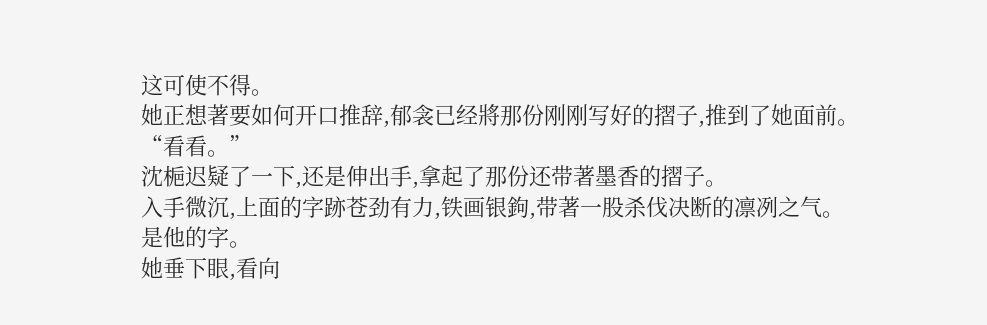这可使不得。
她正想著要如何开口推辞,郁衾已经將那份刚刚写好的摺子,推到了她面前。
“看看。”
沈梔迟疑了一下,还是伸出手,拿起了那份还带著墨香的摺子。
入手微沉,上面的字跡苍劲有力,铁画银鉤,带著一股杀伐决断的凛冽之气。
是他的字。
她垂下眼,看向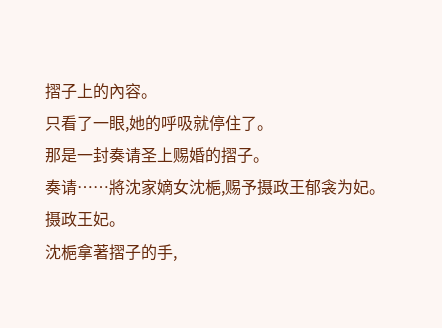摺子上的內容。
只看了一眼,她的呼吸就停住了。
那是一封奏请圣上赐婚的摺子。
奏请……將沈家嫡女沈梔,赐予摄政王郁衾为妃。
摄政王妃。
沈梔拿著摺子的手,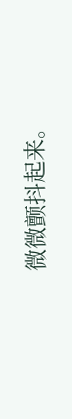微微颤抖起来。